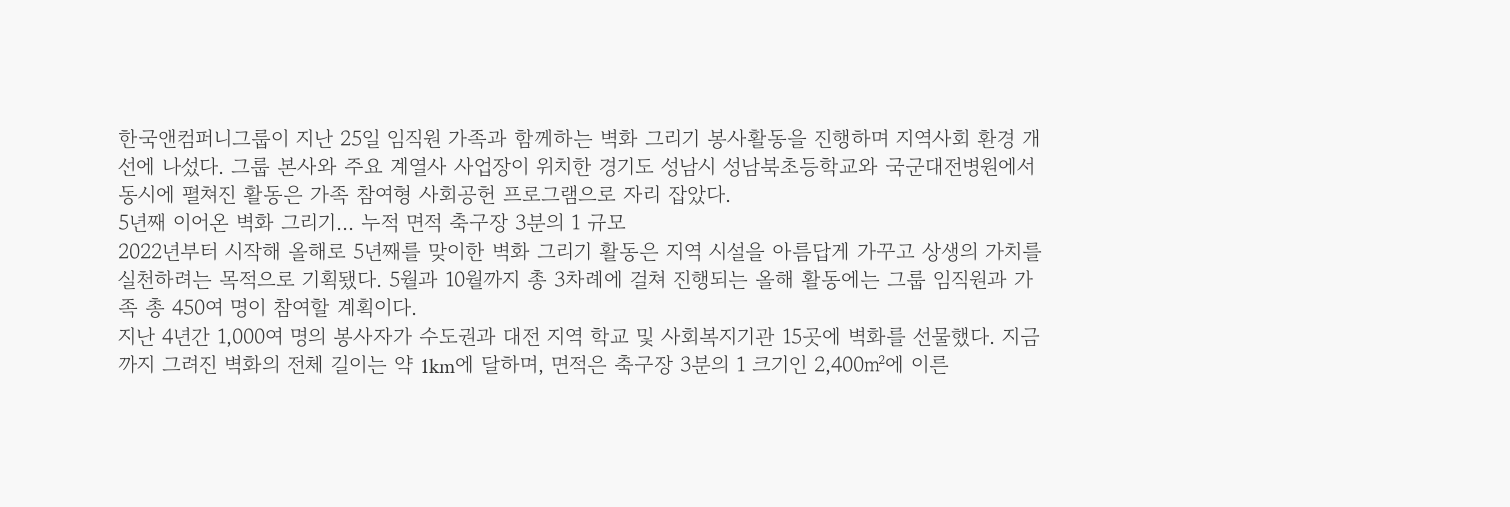한국앤컴퍼니그룹이 지난 25일 임직원 가족과 함께하는 벽화 그리기 봉사활동을 진행하며 지역사회 환경 개선에 나섰다. 그룹 본사와 주요 계열사 사업장이 위치한 경기도 성남시 성남북초등학교와 국군대전병원에서 동시에 펼쳐진 활동은 가족 참여형 사회공헌 프로그램으로 자리 잡았다.
5년째 이어온 벽화 그리기... 누적 면적 축구장 3분의 1 규모
2022년부터 시작해 올해로 5년째를 맞이한 벽화 그리기 활동은 지역 시설을 아름답게 가꾸고 상생의 가치를 실천하려는 목적으로 기획됐다. 5월과 10월까지 총 3차례에 걸쳐 진행되는 올해 활동에는 그룹 임직원과 가족 총 450여 명이 참여할 계획이다.
지난 4년간 1,000여 명의 봉사자가 수도권과 대전 지역 학교 및 사회복지기관 15곳에 벽화를 선물했다. 지금까지 그려진 벽화의 전체 길이는 약 1km에 달하며, 면적은 축구장 3분의 1 크기인 2,400㎡에 이른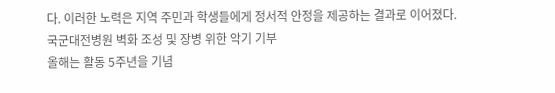다. 이러한 노력은 지역 주민과 학생들에게 정서적 안정을 제공하는 결과로 이어졌다.
국군대전병원 벽화 조성 및 장병 위한 악기 기부
올해는 활동 5주년을 기념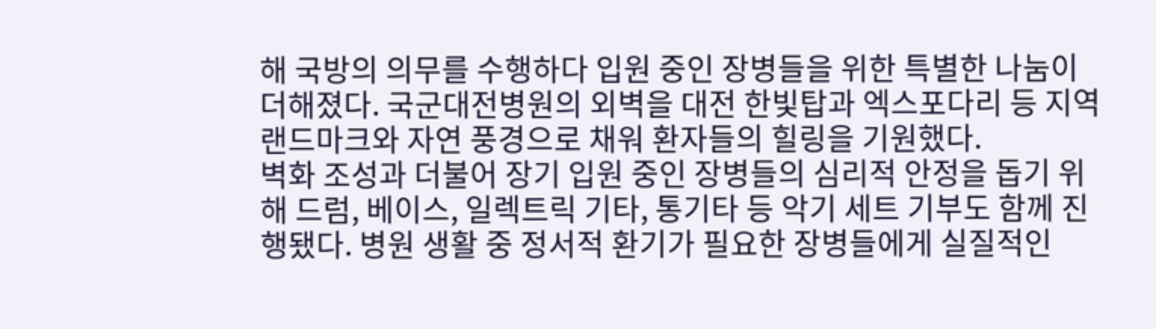해 국방의 의무를 수행하다 입원 중인 장병들을 위한 특별한 나눔이 더해졌다. 국군대전병원의 외벽을 대전 한빛탑과 엑스포다리 등 지역 랜드마크와 자연 풍경으로 채워 환자들의 힐링을 기원했다.
벽화 조성과 더불어 장기 입원 중인 장병들의 심리적 안정을 돕기 위해 드럼, 베이스, 일렉트릭 기타, 통기타 등 악기 세트 기부도 함께 진행됐다. 병원 생활 중 정서적 환기가 필요한 장병들에게 실질적인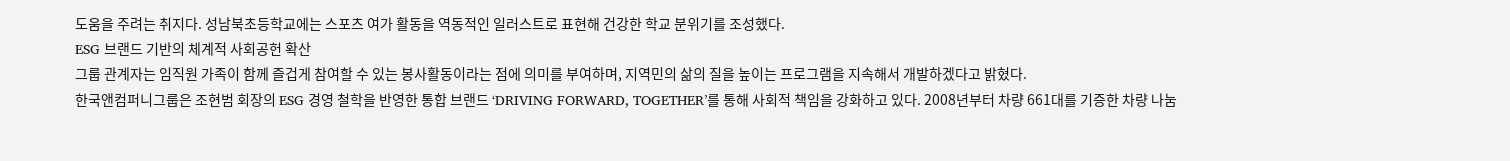도움을 주려는 취지다. 성남북초등학교에는 스포츠 여가 활동을 역동적인 일러스트로 표현해 건강한 학교 분위기를 조성했다.
ESG 브랜드 기반의 체계적 사회공헌 확산
그룹 관계자는 임직원 가족이 함께 즐겁게 참여할 수 있는 봉사활동이라는 점에 의미를 부여하며, 지역민의 삶의 질을 높이는 프로그램을 지속해서 개발하겠다고 밝혔다.
한국앤컴퍼니그룹은 조현범 회장의 ESG 경영 철학을 반영한 통합 브랜드 ‘DRIVING FORWARD, TOGETHER’를 통해 사회적 책임을 강화하고 있다. 2008년부터 차량 661대를 기증한 차량 나눔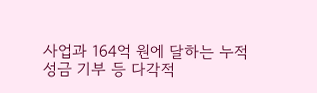사업과 164억 원에 달하는 누적 성금 기부 등 다각적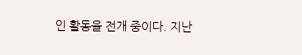인 활동을 전개 중이다. 지난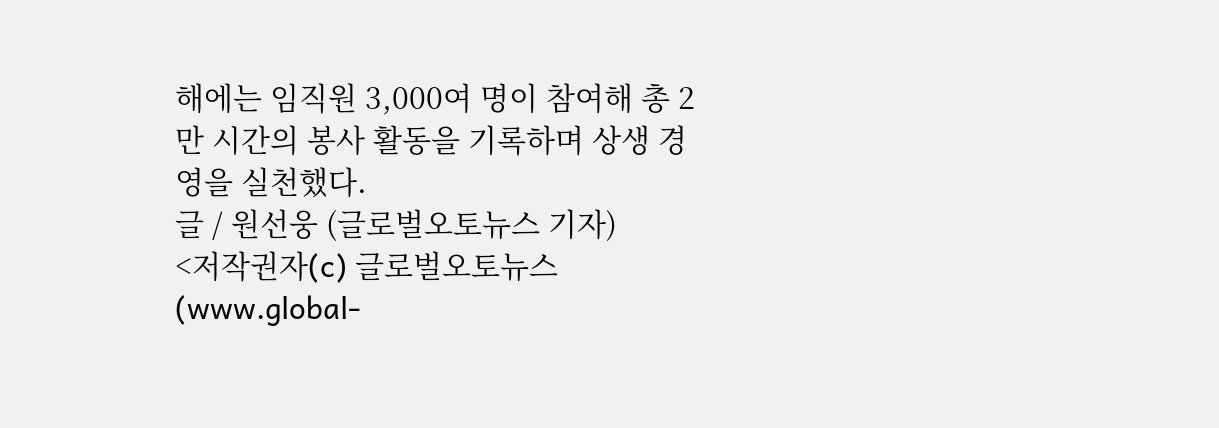해에는 임직원 3,000여 명이 참여해 총 2만 시간의 봉사 활동을 기록하며 상생 경영을 실천했다.
글 / 원선웅 (글로벌오토뉴스 기자)
<저작권자(c) 글로벌오토뉴스(www.global-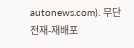autonews.com). 무단전재-재배포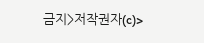금지>저작권자(c)>